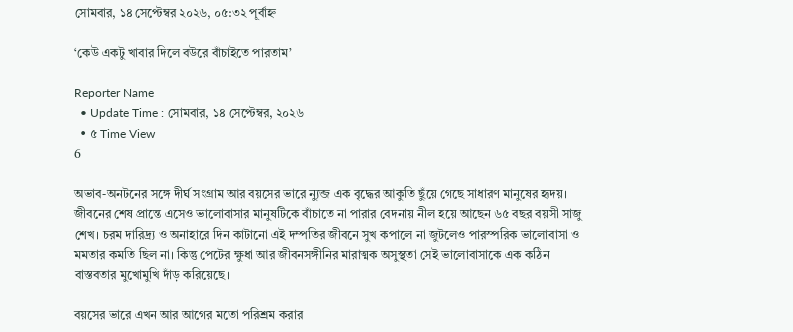সোমবার, ১৪ সেপ্টেম্বর ২০২৬, ০৫:৩২ পূর্বাহ্ন

‘কেউ একটু খাবার দিলে বউরে বাঁচাইতে পারতাম’

Reporter Name
  • Update Time : সোমবার, ১৪ সেপ্টেম্বর, ২০২৬
  • ৫ Time View
6

অভাব-অনটনের সঙ্গে দীর্ঘ সংগ্রাম আর বয়সের ভারে ন্যুব্জ এক বৃদ্ধের আকুতি ছুঁয়ে গেছে সাধারণ মানুষের হৃদয়। জীবনের শেষ প্রান্তে এসেও ভালোবাসার মানুষটিকে বাঁচাতে না পারার বেদনায় নীল হয়ে আছেন ৬৫ বছর বয়সী সাজু শেখ। চরম দারিদ্র্য ও অনাহারে দিন কাটানো এই দম্পতির জীবনে সুখ কপালে না জুটলেও পারস্পরিক ভালোবাসা ও মমতার কমতি ছিল না। কিন্তু পেটের ক্ষুধা আর জীবনসঙ্গীনির মারাত্মক অসুস্থতা সেই ভালোবাসাকে এক কঠিন বাস্তবতার মুখোমুখি দাঁড় করিয়েছে।

বয়সের ভারে এখন আর আগের মতো পরিশ্রম করার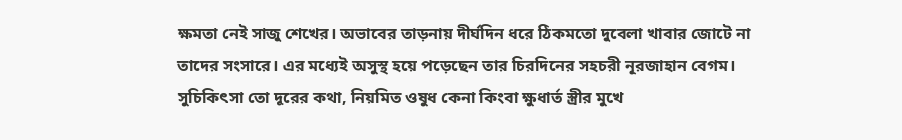ক্ষমতা নেই সাজু শেখের। অভাবের তাড়নায় দীর্ঘদিন ধরে ঠিকমতো দুবেলা খাবার জোটে না তাদের সংসারে। এর মধ্যেই অসুস্থ হয়ে পড়েছেন তার চিরদিনের সহচরী নূরজাহান বেগম। সুচিকিৎসা তো দূরের কথা, নিয়মিত ওষুধ কেনা কিংবা ক্ষুধার্ত স্ত্রীর মুখে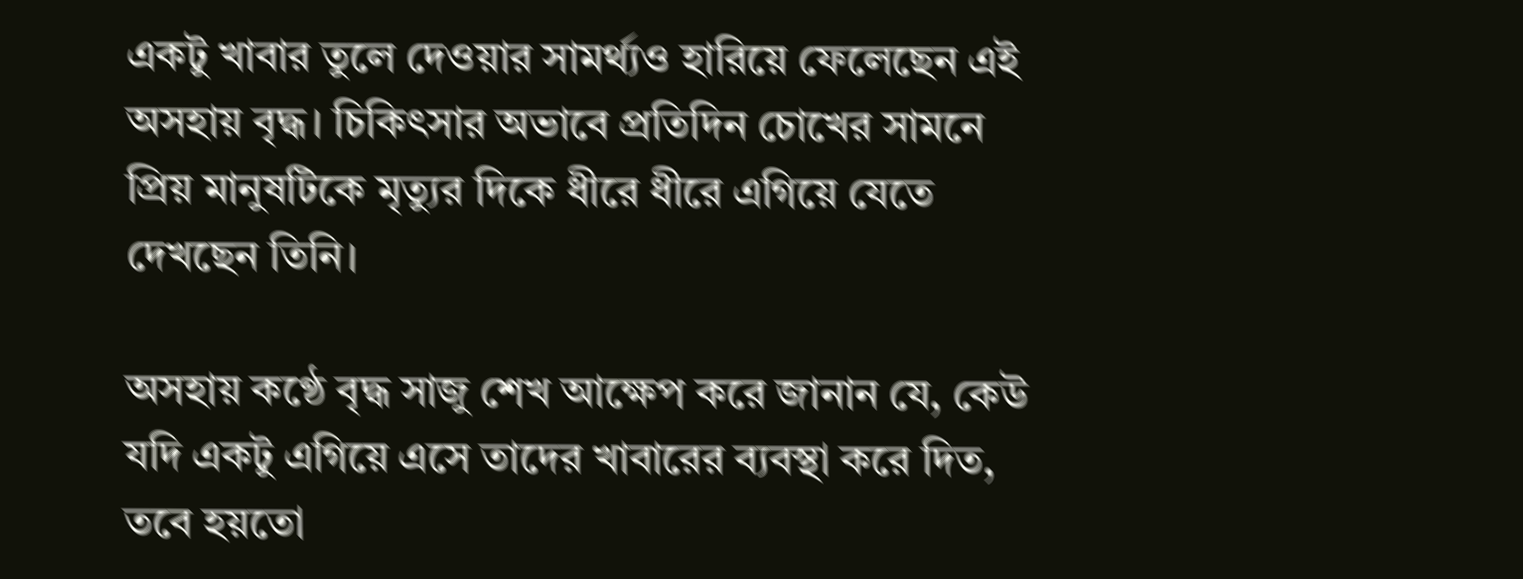একটু খাবার তুলে দেওয়ার সামর্থ্যও হারিয়ে ফেলেছেন এই অসহায় বৃদ্ধ। চিকিৎসার অভাবে প্রতিদিন চোখের সামনে প্রিয় মানুষটিকে মৃত্যুর দিকে ধীরে ধীরে এগিয়ে যেতে দেখছেন তিনি।

অসহায় কণ্ঠে বৃদ্ধ সাজু শেখ আক্ষেপ করে জানান যে, কেউ যদি একটু এগিয়ে এসে তাদের খাবারের ব্যবস্থা করে দিত, তবে হয়তো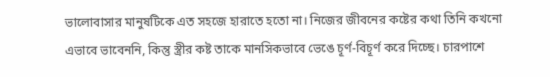ভালোবাসার মানুষটিকে এত সহজে হারাতে হতো না। নিজের জীবনের কষ্টের কথা তিনি কখনো এভাবে ভাবেননি, কিন্তু স্ত্রীর কষ্ট তাকে মানসিকভাবে ভেঙে চূর্ণ-বিচূর্ণ করে দিচ্ছে। চারপাশে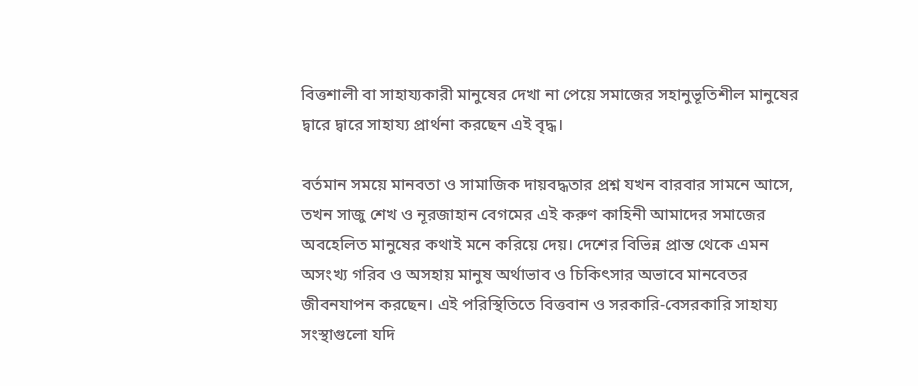বিত্তশালী বা সাহায্যকারী মানুষের দেখা না পেয়ে সমাজের সহানুভূতিশীল মানুষের দ্বারে দ্বারে সাহায্য প্রার্থনা করছেন এই বৃদ্ধ।

বর্তমান সময়ে মানবতা ও সামাজিক দায়বদ্ধতার প্রশ্ন যখন বারবার সামনে আসে, তখন সাজু শেখ ও নূরজাহান বেগমের এই করুণ কাহিনী আমাদের সমাজের অবহেলিত মানুষের কথাই মনে করিয়ে দেয়। দেশের বিভিন্ন প্রান্ত থেকে এমন অসংখ্য গরিব ও অসহায় মানুষ অর্থাভাব ও চিকিৎসার অভাবে মানবেতর জীবনযাপন করছেন। এই পরিস্থিতিতে বিত্তবান ও সরকারি-বেসরকারি সাহায্য সংস্থাগুলো যদি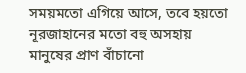সময়মতো এগিয়ে আসে, তবে হয়তো নূরজাহানের মতো বহু অসহায় মানুষের প্রাণ বাঁচানো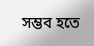সম্ভব হতে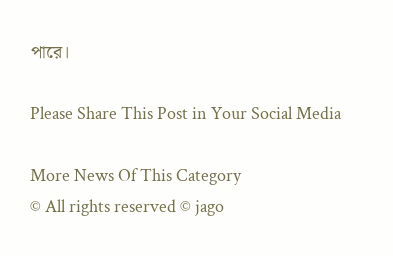পারে।

Please Share This Post in Your Social Media

More News Of This Category
© All rights reserved © jago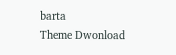barta
Theme Dwonload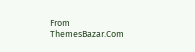From ThemesBazar.Com